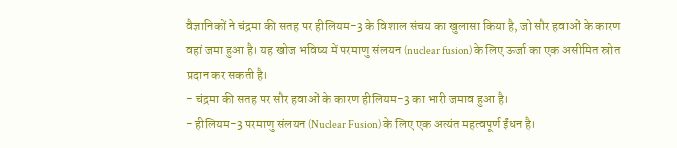वैज्ञानिकों ने चंद्रमा की सतह पर हीलियम-3 के विशाल संचय का खुलासा किया है, जो सौर हवाओं के कारण वहां जमा हुआ है। यह खोज भविष्य में परमाणु संलयन (nuclear fusion) के लिए ऊर्जा का एक असीमित स्रोत प्रदान कर सकती है।
- चंद्रमा की सतह पर सौर हवाओं के कारण हीलियम-3 का भारी जमाव हुआ है।
- हीलियम-3 परमाणु संलयन (Nuclear Fusion) के लिए एक अत्यंत महत्वपूर्ण ईंधन है।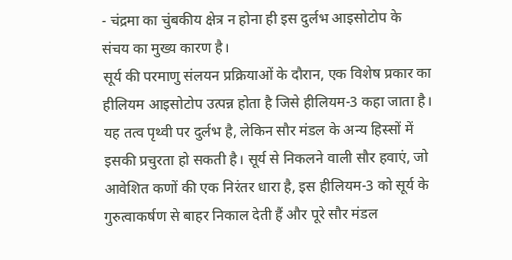- चंद्रमा का चुंबकीय क्षेत्र न होना ही इस दुर्लभ आइसोटोप के संचय का मुख्य कारण है।
सूर्य की परमाणु संलयन प्रक्रियाओं के दौरान, एक विशेष प्रकार का हीलियम आइसोटोप उत्पन्न होता है जिसे हीलियम-3 कहा जाता है। यह तत्व पृथ्वी पर दुर्लभ है, लेकिन सौर मंडल के अन्य हिस्सों में इसकी प्रचुरता हो सकती है। सूर्य से निकलने वाली सौर हवाएं, जो आवेशित कणों की एक निरंतर धारा है, इस हीलियम-3 को सूर्य के गुरुत्वाकर्षण से बाहर निकाल देती हैं और पूरे सौर मंडल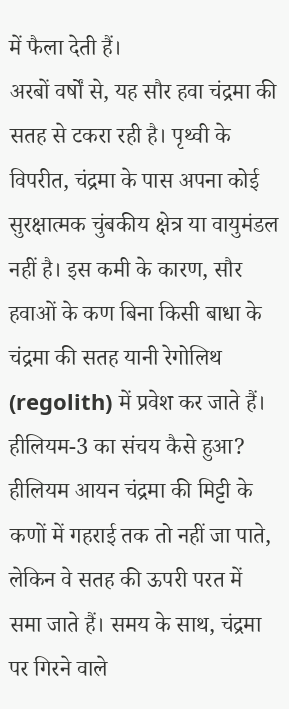में फैला देती हैं।
अरबों वर्षों से, यह सौर हवा चंद्रमा की सतह से टकरा रही है। पृथ्वी के विपरीत, चंद्रमा के पास अपना कोई सुरक्षात्मक चुंबकीय क्षेत्र या वायुमंडल नहीं है। इस कमी के कारण, सौर हवाओं के कण बिना किसी बाधा के चंद्रमा की सतह यानी रेगोलिथ (regolith) में प्रवेश कर जाते हैं।
हीलियम-3 का संचय कैसे हुआ?
हीलियम आयन चंद्रमा की मिट्टी के कणों में गहराई तक तो नहीं जा पाते, लेकिन वे सतह की ऊपरी परत में समा जाते हैं। समय के साथ, चंद्रमा पर गिरने वाले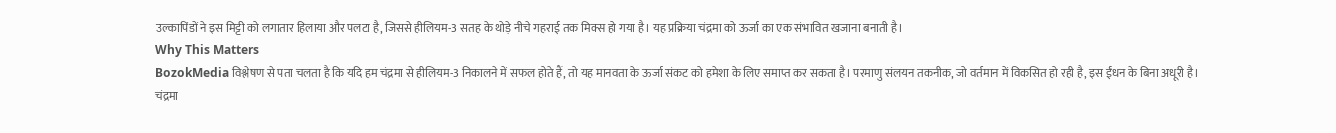उल्कापिंडों ने इस मिट्टी को लगातार हिलाया और पलटा है, जिससे हीलियम-3 सतह के थोड़े नीचे गहराई तक मिक्स हो गया है। यह प्रक्रिया चंद्रमा को ऊर्जा का एक संभावित खजाना बनाती है।
Why This Matters
BozokMedia विश्लेषण से पता चलता है कि यदि हम चंद्रमा से हीलियम-3 निकालने में सफल होते हैं, तो यह मानवता के ऊर्जा संकट को हमेशा के लिए समाप्त कर सकता है। परमाणु संलयन तकनीक, जो वर्तमान में विकसित हो रही है, इस ईंधन के बिना अधूरी है।
चंद्रमा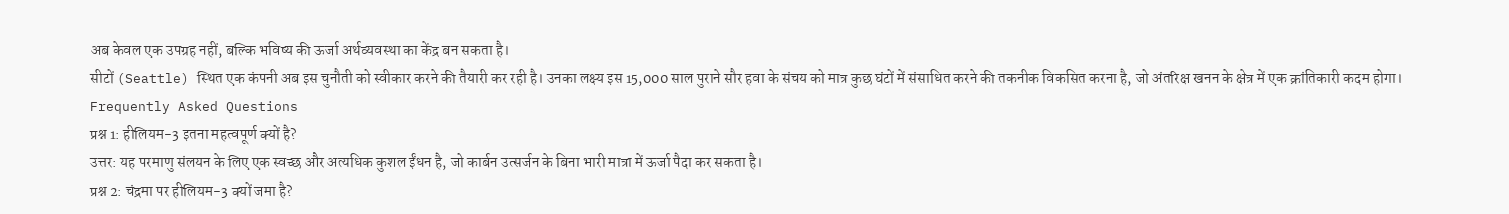अब केवल एक उपग्रह नहीं, बल्कि भविष्य की ऊर्जा अर्थव्यवस्था का केंद्र बन सकता है।
सीटों (Seattle) स्थित एक कंपनी अब इस चुनौती को स्वीकार करने की तैयारी कर रही है। उनका लक्ष्य इस 15,000 साल पुराने सौर हवा के संचय को मात्र कुछ घंटों में संसाधित करने की तकनीक विकसित करना है, जो अंतरिक्ष खनन के क्षेत्र में एक क्रांतिकारी कदम होगा।
Frequently Asked Questions
प्रश्न 1: हीलियम-3 इतना महत्वपूर्ण क्यों है?
उत्तर: यह परमाणु संलयन के लिए एक स्वच्छ और अत्यधिक कुशल ईंधन है, जो कार्बन उत्सर्जन के बिना भारी मात्रा में ऊर्जा पैदा कर सकता है।
प्रश्न 2: चंद्रमा पर हीलियम-3 क्यों जमा है?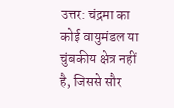उत्तर: चंद्रमा का कोई वायुमंडल या चुंबकीय क्षेत्र नहीं है, जिससे सौर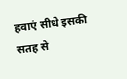हवाएं सीधे इसकी सतह से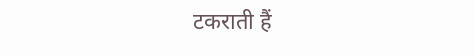टकराती हैं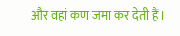और वहां कण जमा कर देती हैं।